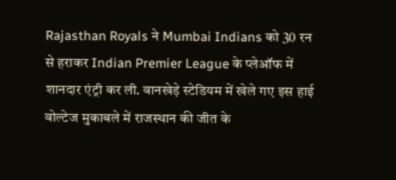Rajasthan Royals ने Mumbai Indians को 30 रन से हराकर Indian Premier League के प्लेऑफ में शानदार एंट्री कर ली. वानखेड़े स्टेडियम में खेले गए इस हाई वोल्टेज मुकाबले में राजस्थान की जीत के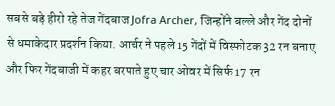सबसे बड़े हीरो रहे तेज गेंदबाज Jofra Archer, जिन्होंने बल्ले और गेंद दोनों से धमाकेदार प्रदर्शन किया. आर्चर ने पहले 15 गेंदों में विस्फोटक 32 रन बनाए और फिर गेंदबाजी में कहर बरपाते हुए चार ओवर में सिर्फ 17 रन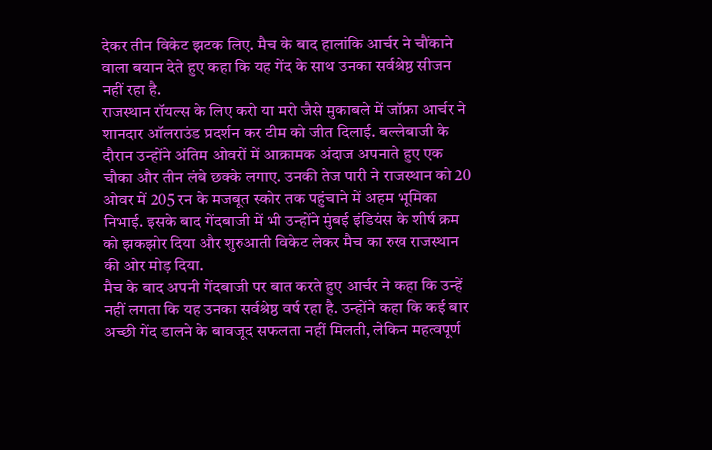देकर तीन विकेट झटक लिए. मैच के बाद हालांकि आर्चर ने चौंकाने वाला बयान देते हुए कहा कि यह गेंद के साथ उनका सर्वश्रेष्ठ सीजन नहीं रहा है.
राजस्थान रॉयल्स के लिए करो या मरो जैसे मुकाबले में जॉफ्रा आर्चर ने शानदार ऑलराउंड प्रदर्शन कर टीम को जीत दिलाई. बल्लेबाजी के दौरान उन्होंने अंतिम ओवरों में आक्रामक अंदाज अपनाते हुए एक चौका और तीन लंबे छक्के लगाए. उनकी तेज पारी ने राजस्थान को 20 ओवर में 205 रन के मजबूत स्कोर तक पहुंचाने में अहम भूमिका निभाई. इसके बाद गेंदबाजी में भी उन्होंने मुंबई इंडियंस के शीर्ष क्रम को झकझोर दिया और शुरुआती विकेट लेकर मैच का रुख राजस्थान की ओर मोड़ दिया.
मैच के बाद अपनी गेंदबाजी पर बात करते हुए आर्चर ने कहा कि उन्हें नहीं लगता कि यह उनका सर्वश्रेष्ठ वर्ष रहा है. उन्होंने कहा कि कई बार अच्छी गेंद डालने के बावजूद सफलता नहीं मिलती, लेकिन महत्वपूर्ण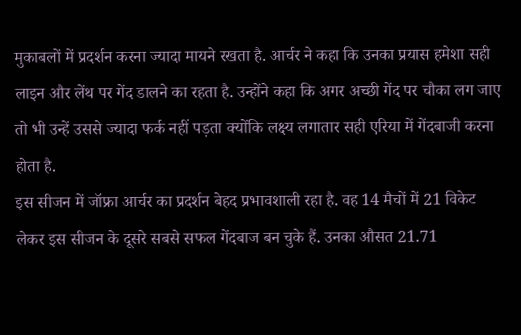मुकाबलों में प्रदर्शन करना ज्यादा मायने रखता है. आर्चर ने कहा कि उनका प्रयास हमेशा सही लाइन और लेंथ पर गेंद डालने का रहता है. उन्होंने कहा कि अगर अच्छी गेंद पर चौका लग जाए तो भी उन्हें उससे ज्यादा फर्क नहीं पड़ता क्योंकि लक्ष्य लगातार सही एरिया में गेंदबाजी करना होता है.
इस सीजन में जॉफ्रा आर्चर का प्रदर्शन बेहद प्रभावशाली रहा है. वह 14 मैचों में 21 विकेट लेकर इस सीजन के दूसरे सबसे सफल गेंदबाज बन चुके हैं. उनका औसत 21.71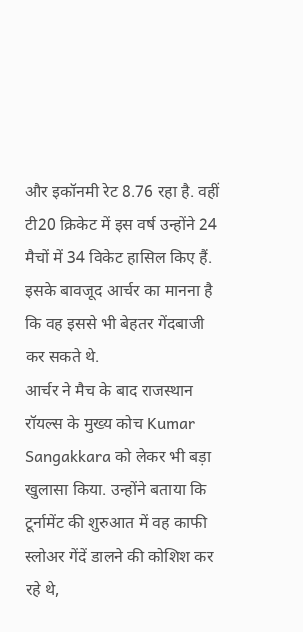और इकॉनमी रेट 8.76 रहा है. वहीं टी20 क्रिकेट में इस वर्ष उन्होंने 24 मैचों में 34 विकेट हासिल किए हैं. इसके बावजूद आर्चर का मानना है कि वह इससे भी बेहतर गेंदबाजी कर सकते थे.
आर्चर ने मैच के बाद राजस्थान रॉयल्स के मुख्य कोच Kumar Sangakkara को लेकर भी बड़ा खुलासा किया. उन्होंने बताया कि टूर्नामेंट की शुरुआत में वह काफी स्लोअर गेंदें डालने की कोशिश कर रहे थे,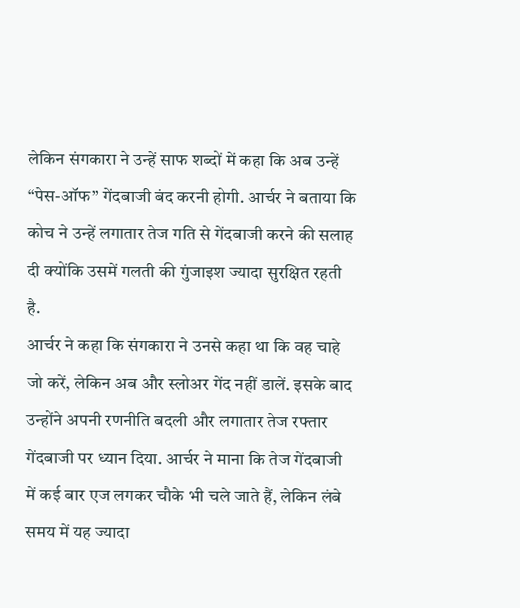लेकिन संगकारा ने उन्हें साफ शब्दों में कहा कि अब उन्हें “पेस-ऑफ” गेंदबाजी बंद करनी होगी. आर्चर ने बताया कि कोच ने उन्हें लगातार तेज गति से गेंदबाजी करने की सलाह दी क्योंकि उसमें गलती की गुंजाइश ज्यादा सुरक्षित रहती है.
आर्चर ने कहा कि संगकारा ने उनसे कहा था कि वह चाहे जो करें, लेकिन अब और स्लोअर गेंद नहीं डालें. इसके बाद उन्होंने अपनी रणनीति बदली और लगातार तेज रफ्तार गेंदबाजी पर ध्यान दिया. आर्चर ने माना कि तेज गेंदबाजी में कई बार एज लगकर चौके भी चले जाते हैं, लेकिन लंबे समय में यह ज्यादा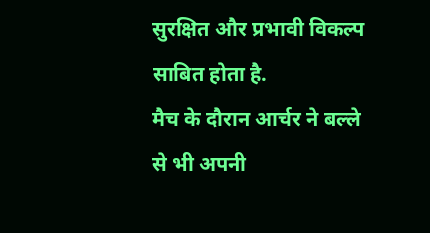सुरक्षित और प्रभावी विकल्प साबित होता है.
मैच के दौरान आर्चर ने बल्ले से भी अपनी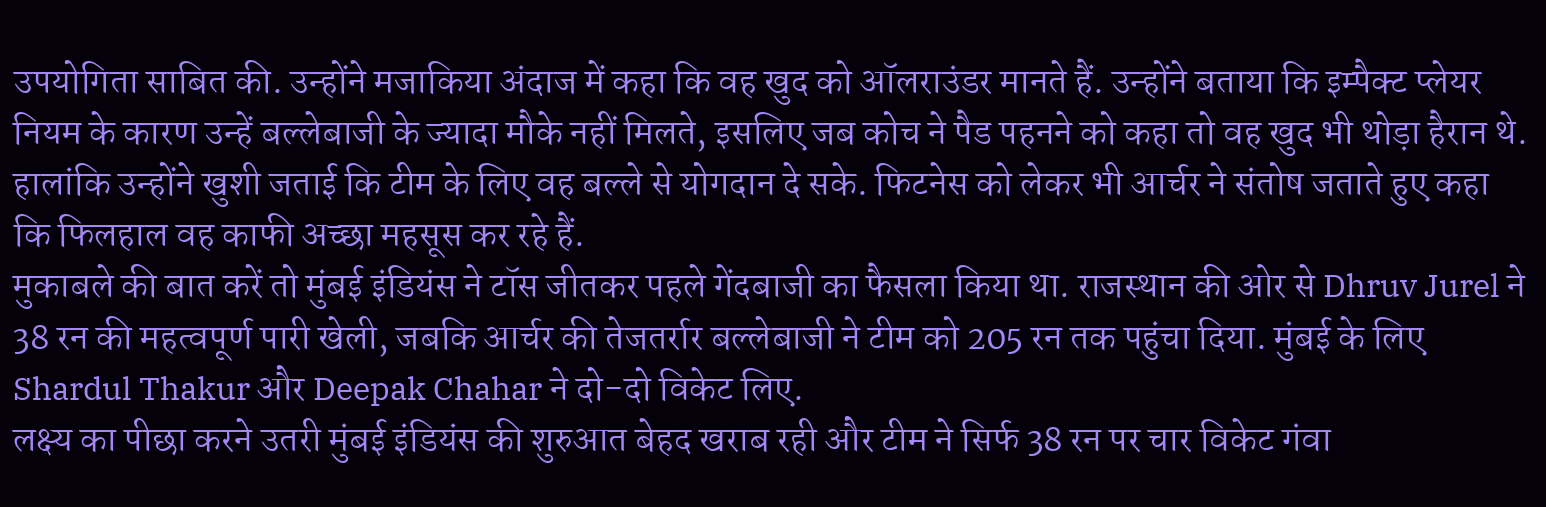उपयोगिता साबित की. उन्होंने मजाकिया अंदाज में कहा कि वह खुद को ऑलराउंडर मानते हैं. उन्होंने बताया कि इम्पैक्ट प्लेयर नियम के कारण उन्हें बल्लेबाजी के ज्यादा मौके नहीं मिलते, इसलिए जब कोच ने पैड पहनने को कहा तो वह खुद भी थोड़ा हैरान थे. हालांकि उन्होंने खुशी जताई कि टीम के लिए वह बल्ले से योगदान दे सके. फिटनेस को लेकर भी आर्चर ने संतोष जताते हुए कहा कि फिलहाल वह काफी अच्छा महसूस कर रहे हैं.
मुकाबले की बात करें तो मुंबई इंडियंस ने टॉस जीतकर पहले गेंदबाजी का फैसला किया था. राजस्थान की ओर से Dhruv Jurel ने 38 रन की महत्वपूर्ण पारी खेली, जबकि आर्चर की तेजतर्रार बल्लेबाजी ने टीम को 205 रन तक पहुंचा दिया. मुंबई के लिए Shardul Thakur और Deepak Chahar ने दो-दो विकेट लिए.
लक्ष्य का पीछा करने उतरी मुंबई इंडियंस की शुरुआत बेहद खराब रही और टीम ने सिर्फ 38 रन पर चार विकेट गंवा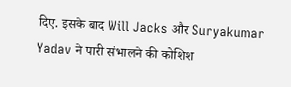दिए. इसके बाद Will Jacks और Suryakumar Yadav ने पारी संभालने की कोशिश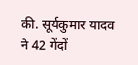की. सूर्यकुमार यादव ने 42 गेंदों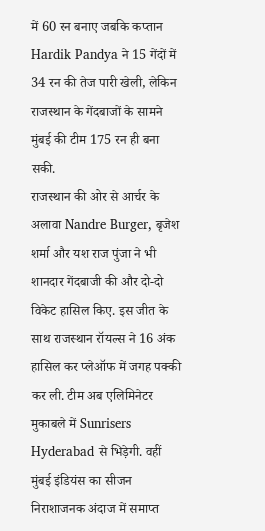में 60 रन बनाए जबकि कप्तान Hardik Pandya ने 15 गेंदों में 34 रन की तेज पारी खेली, लेकिन राजस्थान के गेंदबाजों के सामने मुंबई की टीम 175 रन ही बना सकी.
राजस्थान की ओर से आर्चर के अलावा Nandre Burger, बृजेश शर्मा और यश राज पुंजा ने भी शानदार गेंदबाजी की और दो-दो विकेट हासिल किए. इस जीत के साथ राजस्थान रॉयल्स ने 16 अंक हासिल कर प्लेऑफ में जगह पक्की कर ली. टीम अब एलिमिनेटर मुकाबले में Sunrisers Hyderabad से भिड़ेगी. वहीं मुंबई इंडियंस का सीजन निराशाजनक अंदाज में समाप्त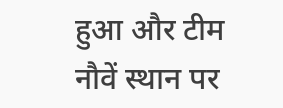हुआ और टीम नौवें स्थान पर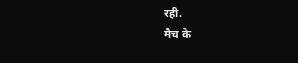रही.
मैच के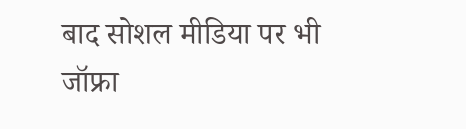बाद सोशल मीडिया पर भी जॉफ्रा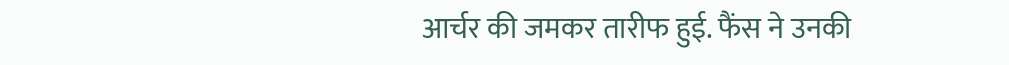आर्चर की जमकर तारीफ हुई. फैंस ने उनकी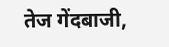तेज गेंदबाजी,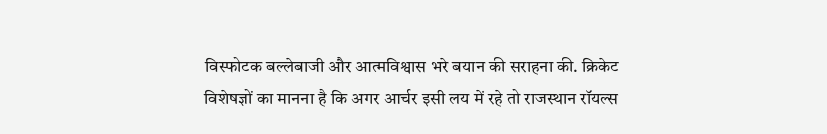विस्फोटक बल्लेबाजी और आत्मविश्वास भरे बयान की सराहना की. क्रिकेट विशेषज्ञों का मानना है कि अगर आर्चर इसी लय में रहे तो राजस्थान रॉयल्स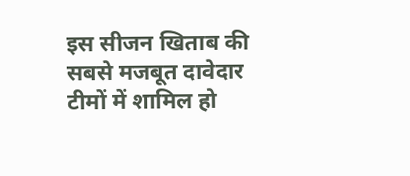इस सीजन खिताब की सबसे मजबूत दावेदार टीमों में शामिल हो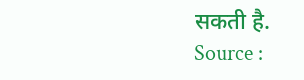सकती है.
Source :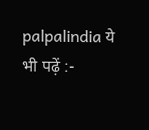palpalindia ये भी पढ़ें :-